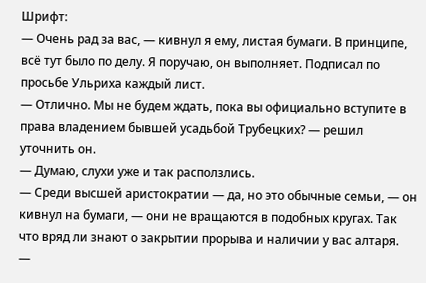Шрифт:
— Очень рад за вас, — кивнул я ему, листая бумаги. В принципе, всё тут было по делу. Я поручаю, он выполняет. Подписал по просьбе Ульриха каждый лист.
— Отлично. Мы не будем ждать, пока вы официально вступите в права владением бывшей усадьбой Трубецких? — решил уточнить он.
— Думаю, слухи уже и так расползлись.
— Среди высшей аристократии — да, но это обычные семьи, — он кивнул на бумаги, — они не вращаются в подобных кругах. Так что вряд ли знают о закрытии прорыва и наличии у вас алтаря.
—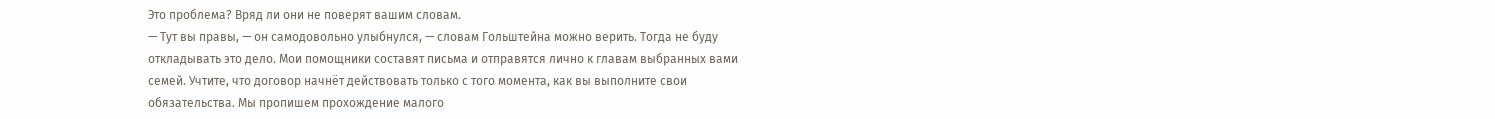Это проблема? Вряд ли они не поверят вашим словам.
— Тут вы правы, — он самодовольно улыбнулся, — словам Гольштейна можно верить. Тогда не буду откладывать это дело. Мои помощники составят письма и отправятся лично к главам выбранных вами семей. Учтите, что договор начнёт действовать только с того момента, как вы выполните свои обязательства. Мы пропишем прохождение малого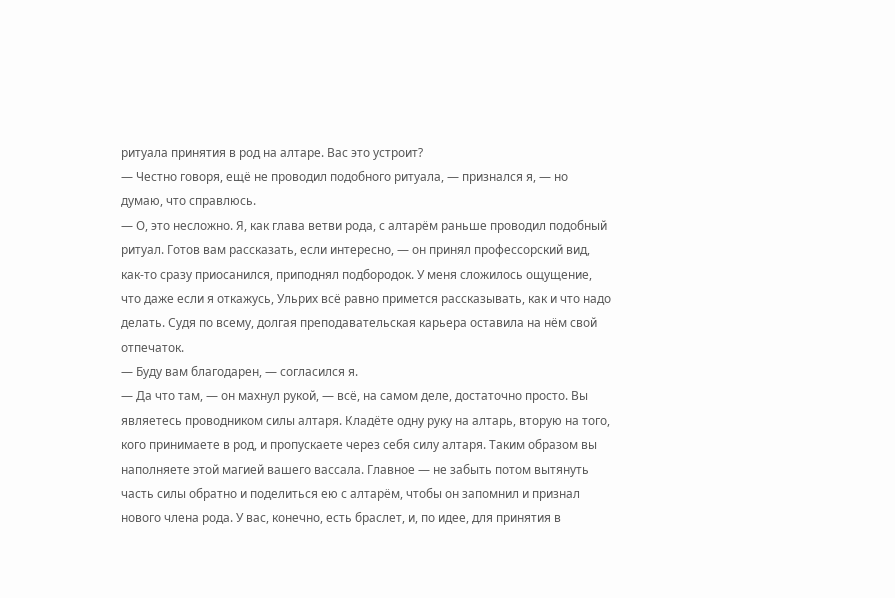ритуала принятия в род на алтаре. Вас это устроит?
— Честно говоря, ещё не проводил подобного ритуала, — признался я, — но думаю, что справлюсь.
— О, это несложно. Я, как глава ветви рода, с алтарём раньше проводил подобный ритуал. Готов вам рассказать, если интересно, — он принял профессорский вид, как-то сразу приосанился, приподнял подбородок. У меня сложилось ощущение, что даже если я откажусь, Ульрих всё равно примется рассказывать, как и что надо делать. Судя по всему, долгая преподавательская карьера оставила на нём свой отпечаток.
— Буду вам благодарен, — согласился я.
— Да что там, — он махнул рукой, — всё, на самом деле, достаточно просто. Вы являетесь проводником силы алтаря. Кладёте одну руку на алтарь, вторую на того, кого принимаете в род, и пропускаете через себя силу алтаря. Таким образом вы наполняете этой магией вашего вассала. Главное — не забыть потом вытянуть часть силы обратно и поделиться ею с алтарём, чтобы он запомнил и признал нового члена рода. У вас, конечно, есть браслет, и, по идее, для принятия в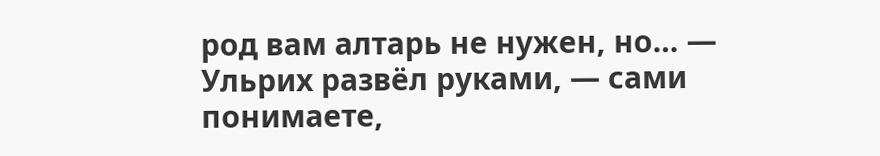род вам алтарь не нужен, но… — Ульрих развёл руками, — сами понимаете,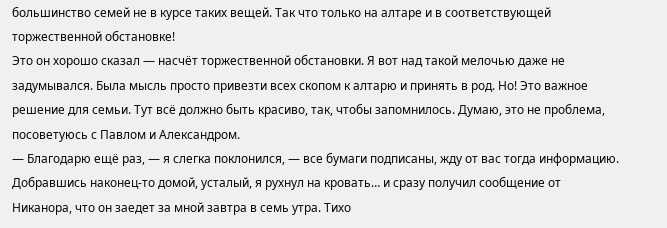большинство семей не в курсе таких вещей. Так что только на алтаре и в соответствующей торжественной обстановке!
Это он хорошо сказал — насчёт торжественной обстановки. Я вот над такой мелочью даже не задумывался. Была мысль просто привезти всех скопом к алтарю и принять в род. Но! Это важное решение для семьи. Тут всё должно быть красиво, так, чтобы запомнилось. Думаю, это не проблема, посоветуюсь с Павлом и Александром.
— Благодарю ещё раз, — я слегка поклонился, — все бумаги подписаны, жду от вас тогда информацию.
Добравшись наконец-то домой, усталый, я рухнул на кровать… и сразу получил сообщение от Никанора, что он заедет за мной завтра в семь утра. Тихо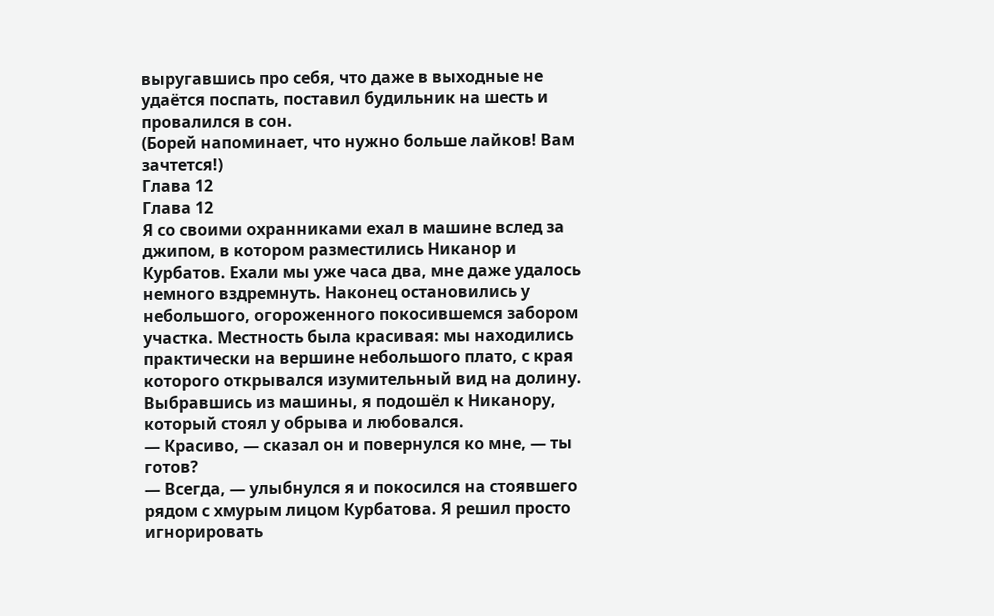выругавшись про себя, что даже в выходные не удаётся поспать, поставил будильник на шесть и провалился в сон.
(Борей напоминает, что нужно больше лайков! Вам зачтется!)
Глава 12
Глава 12
Я со своими охранниками ехал в машине вслед за джипом, в котором разместились Никанор и Курбатов. Ехали мы уже часа два, мне даже удалось немного вздремнуть. Наконец остановились у небольшого, огороженного покосившемся забором участка. Местность была красивая: мы находились практически на вершине небольшого плато, с края которого открывался изумительный вид на долину. Выбравшись из машины, я подошёл к Никанору, который стоял у обрыва и любовался.
— Красиво, — сказал он и повернулся ко мне, — ты готов?
— Всегда, — улыбнулся я и покосился на стоявшего рядом с хмурым лицом Курбатова. Я решил просто игнорировать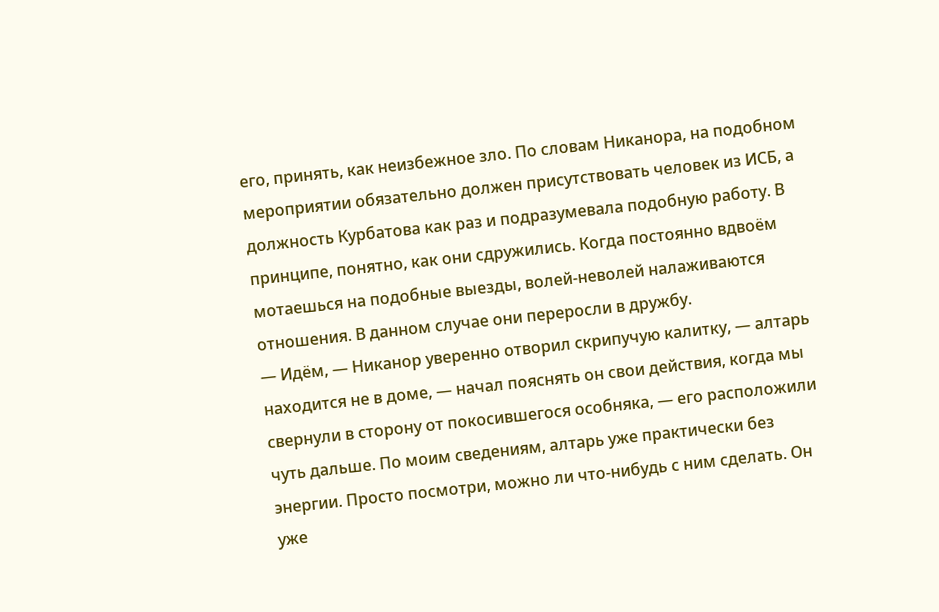его, принять, как неизбежное зло. По словам Никанора, на подобном мероприятии обязательно должен присутствовать человек из ИСБ, а должность Курбатова как раз и подразумевала подобную работу. В принципе, понятно, как они сдружились. Когда постоянно вдвоём мотаешься на подобные выезды, волей-неволей налаживаются отношения. В данном случае они переросли в дружбу.
— Идём, — Никанор уверенно отворил скрипучую калитку, — алтарь находится не в доме, — начал пояснять он свои действия, когда мы свернули в сторону от покосившегося особняка, — его расположили чуть дальше. По моим сведениям, алтарь уже практически без энергии. Просто посмотри, можно ли что-нибудь с ним сделать. Он уже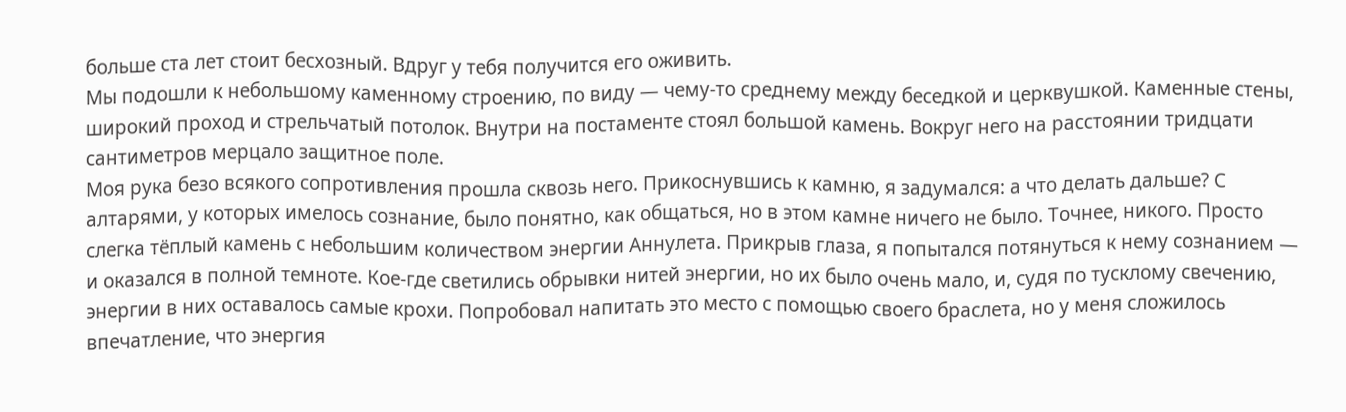больше ста лет стоит бесхозный. Вдруг у тебя получится его оживить.
Мы подошли к небольшому каменному строению, по виду — чему-то среднему между беседкой и церквушкой. Каменные стены, широкий проход и стрельчатый потолок. Внутри на постаменте стоял большой камень. Вокруг него на расстоянии тридцати сантиметров мерцало защитное поле.
Моя рука безо всякого сопротивления прошла сквозь него. Прикоснувшись к камню, я задумался: а что делать дальше? С алтарями, у которых имелось сознание, было понятно, как общаться, но в этом камне ничего не было. Точнее, никого. Просто слегка тёплый камень с небольшим количеством энергии Аннулета. Прикрыв глаза, я попытался потянуться к нему сознанием — и оказался в полной темноте. Кое-где светились обрывки нитей энергии, но их было очень мало, и, судя по тусклому свечению, энергии в них оставалось самые крохи. Попробовал напитать это место с помощью своего браслета, но у меня сложилось впечатление, что энергия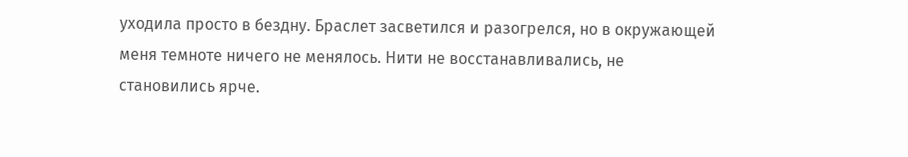уходила просто в бездну. Браслет засветился и разогрелся, но в окружающей меня темноте ничего не менялось. Нити не восстанавливались, не становились ярче.